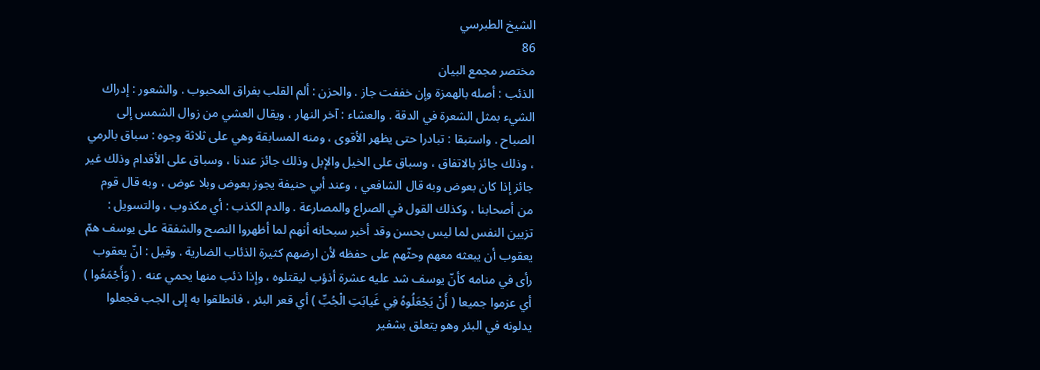الشيخ الطبرسي
86
مختصر مجمع البيان
الذئب : أصله بالهمزة وإن خففت جاز . والحزن : ألم القلب بفراق المحبوب . والشعور : إدراك الشيء بمثل الشعرة في الدقة . والعشاء : آخر النهار ، ويقال العشي من زوال الشمس إلى الصباح . واستبقا : تبادرا حتى يظهر الأقوى ، ومنه المسابقة وهي على ثلاثة وجوه : سباق بالرمي ، وذلك جائز بالاتفاق ، وسباق على الخيل والإبل وذلك جائز عندنا ، وسباق على الأقدام وذلك غير جائز إذا كان بعوض وبه قال الشافعي ، وعند أبي حنيفة يجوز بعوض وبلا عوض ، وبه قال قوم من أصحابنا ، وكذلك القول في الصراع والمصارعة . والدم الكذب : أي مكذوب ، والتسويل : تزيين النفس لما ليس بحسن وقد أخبر سبحانه أنهم لما أظهروا النصح والشفقة على يوسف همّ يعقوب أن يبعثه معهم وحثّهم على حفظه لأن ارضهم كثيرة الذئاب الضارية . وقيل : انّ يعقوب رأى في منامه كأنّ يوسف شد عليه عشرة أذؤب ليقتلوه ، وإذا ذئب منها يحمي عنه . ( وَأَجْمَعُوا ) أي عزموا جميعا ( أَنْ يَجْعَلُوهُ فِي غَيابَتِ الْجُبِّ ) أي قعر البئر ، فانطلقوا به إلى الجب فجعلوا يدلونه في البئر وهو يتعلق بشفير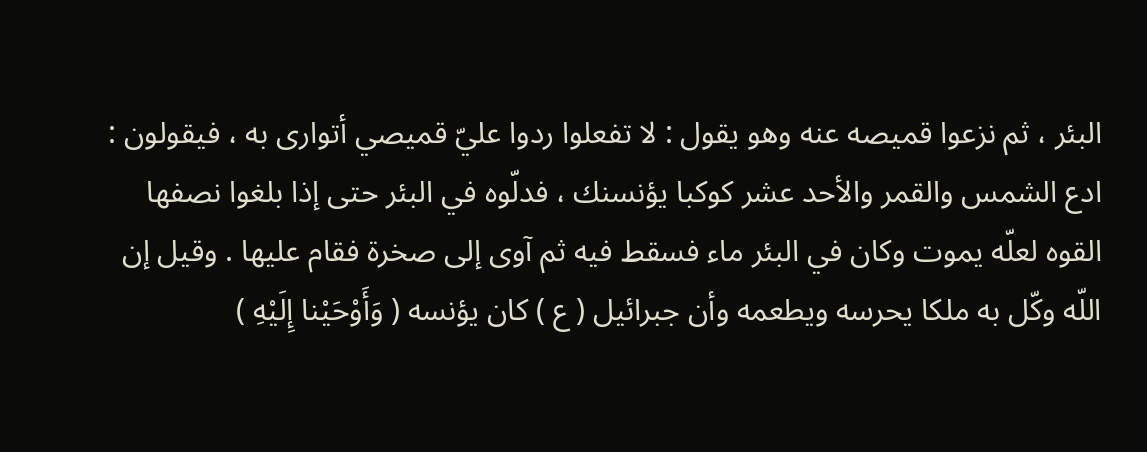البئر ، ثم نزعوا قميصه عنه وهو يقول : لا تفعلوا ردوا عليّ قميصي أتوارى به ، فيقولون : ادع الشمس والقمر والأحد عشر كوكبا يؤنسنك ، فدلّوه في البئر حتى إذا بلغوا نصفها القوه لعلّه يموت وكان في البئر ماء فسقط فيه ثم آوى إلى صخرة فقام عليها . وقيل إن اللّه وكّل به ملكا يحرسه ويطعمه وأن جبرائيل ( ع ) كان يؤنسه ( وَأَوْحَيْنا إِلَيْهِ )